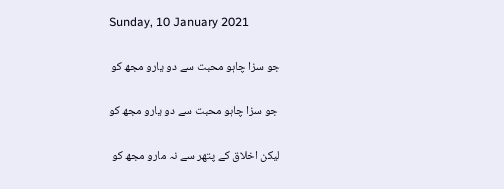Sunday, 10 January 2021

جو سزا چاہو محبت سے دو یارو مجھ کو

 جو سزا چاہو محبت سے دو یارو مجھ کو

لیکن اخلاق کے پتھر سے نہ مارو مجھ کو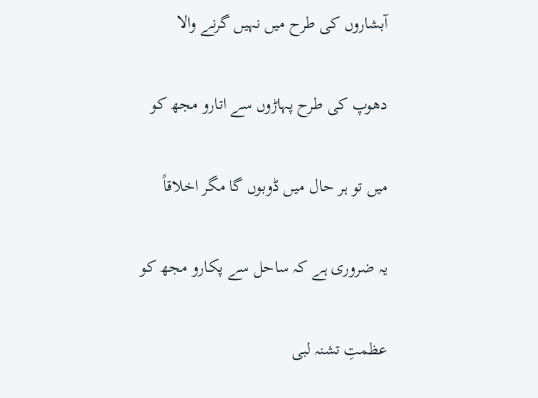آبشاروں کی طرح میں نہیں گرنے والا

دھوپ کی طرح پہاڑوں سے اتارو مجھ کو

میں تو ہر حال میں ڈوبوں گا مگر اخلاقاً

یہ ضروری ہے کہ ساحل سے پکارو مجھ کو

عظمتِ تشنہ لبی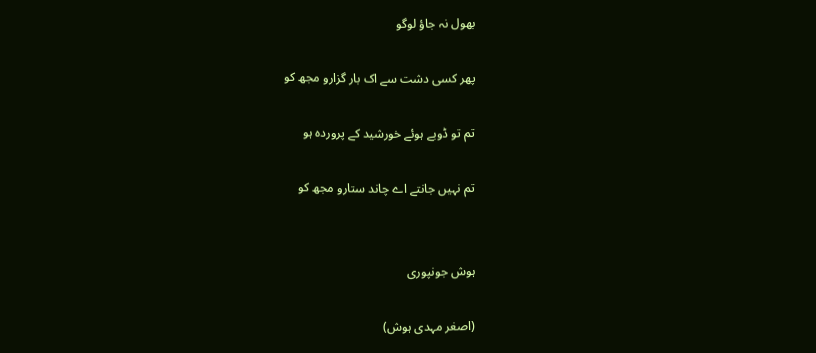بھول نہ جاؤ لوگو

پھر کسی دشت سے اک بار گزارو مجھ کو

تم تو ڈوبے ہوئے خورشید کے پروردہ ہو

تم نہیں جانتے اے چاند ستارو مجھ کو


ہوش جونپوری

(اصغر مہدی ہوش)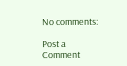No comments:

Post a Comment